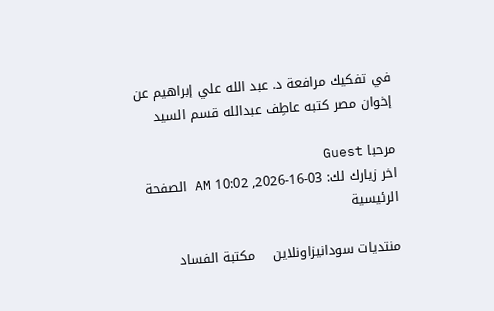في تفكيك مرافعة د. عبد الله علي إبراهيم عن إخوان مصر كتبه عاطِف عبدالله قسم السيد

مرحبا Guest
اخر زيارك لك: 03-16-2026, 10:02 AM الصفحة الرئيسية

منتديات سودانيزاونلاين    مكتبة الفساد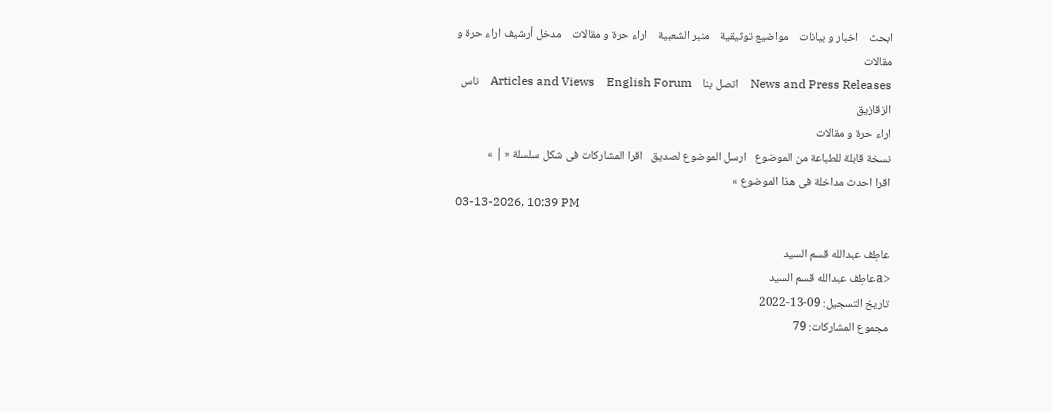ابحث    اخبار و بيانات    مواضيع توثيقية    منبر الشعبية    اراء حرة و مقالات    مدخل أرشيف اراء حرة و مقالات
News and Press Releases    اتصل بنا    Articles and Views    English Forum    ناس الزقازيق
اراء حرة و مقالات
نسخة قابلة للطباعة من الموضوع   ارسل الموضوع لصديق   اقرا المشاركات فى شكل سلسلة « | »
اقرا احدث مداخلة فى هذا الموضوع »
03-13-2026, 10:39 PM

عاطِف عبدالله قسم السيد
<aعاطِف عبدالله قسم السيد
تاريخ التسجيل: 09-13-2022
مجموع المشاركات: 79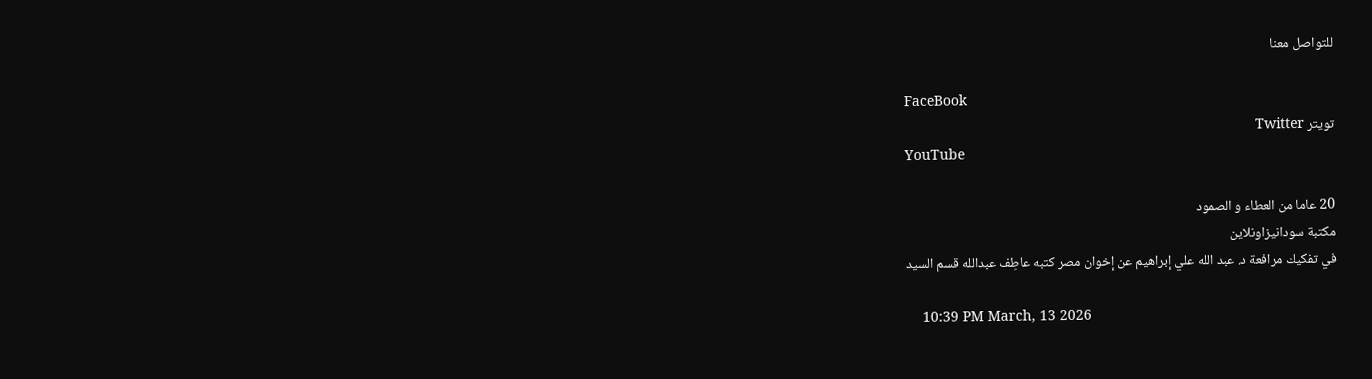للتواصل معنا

FaceBook
تويتر Twitter
YouTube

20 عاما من العطاء و الصمود
مكتبة سودانيزاونلاين
في تفكيك مرافعة د. عبد الله علي إبراهيم عن إخوان مصر كتبه عاطِف عبدالله قسم السيد

    10:39 PM March, 13 2026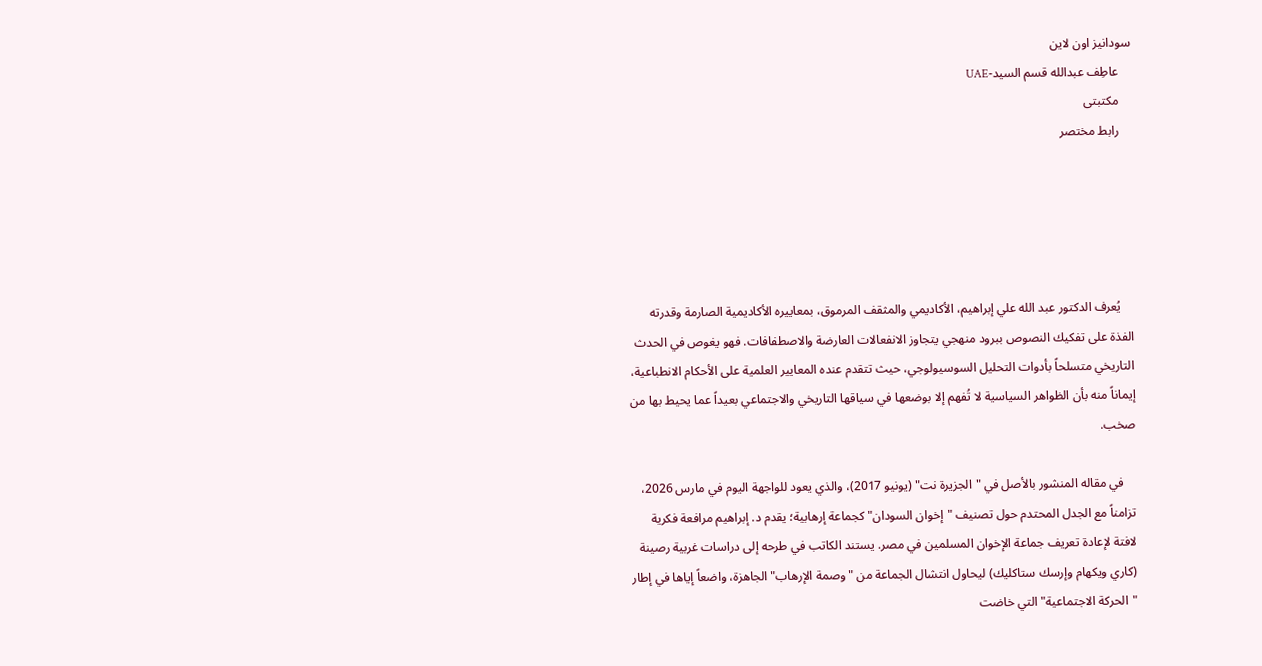سودانيز اون لاين
    عاطِف عبدالله قسم السيد-UAE
    مكتبتى
    رابط مختصر





    يُعرف الدكتور عبد الله علي إبراهيم، الأكاديمي والمثقف المرموق، بمعاييره الأكاديمية الصارمة وقدرته الفذة على تفكيك النصوص ببرود منهجي يتجاوز الانفعالات العارضة والاصطفافات. فهو يغوص في الحدث التاريخي متسلحاً بأدوات التحليل السوسيولوجي، حيث تتقدم عنده المعايير العلمية على الأحكام الانطباعية، إيماناً منه بأن الظواهر السياسية لا تُفهم إلا بوضعها في سياقها التاريخي والاجتماعي بعيداً عما يحيط بها من صخب.

    في مقاله المنشور بالأصل في "الجزيرة نت" (يونيو 2017)، والذي يعود للواجهة اليوم في مارس 2026، تزامناً مع الجدل المحتدم حول تصنيف "إخوان السودان" كجماعة إرهابية؛ يقدم د. إبراهيم مرافعة فكرية لافتة لإعادة تعريف جماعة الإخوان المسلمين في مصر. يستند الكاتب في طرحه إلى دراسات غربية رصينة (كاري ويكهام وإرسك ستاكليك) ليحاول انتشال الجماعة من "وصمة الإرهاب" الجاهزة، واضعاً إياها في إطار "الحركة الاجتماعية" التي خاضت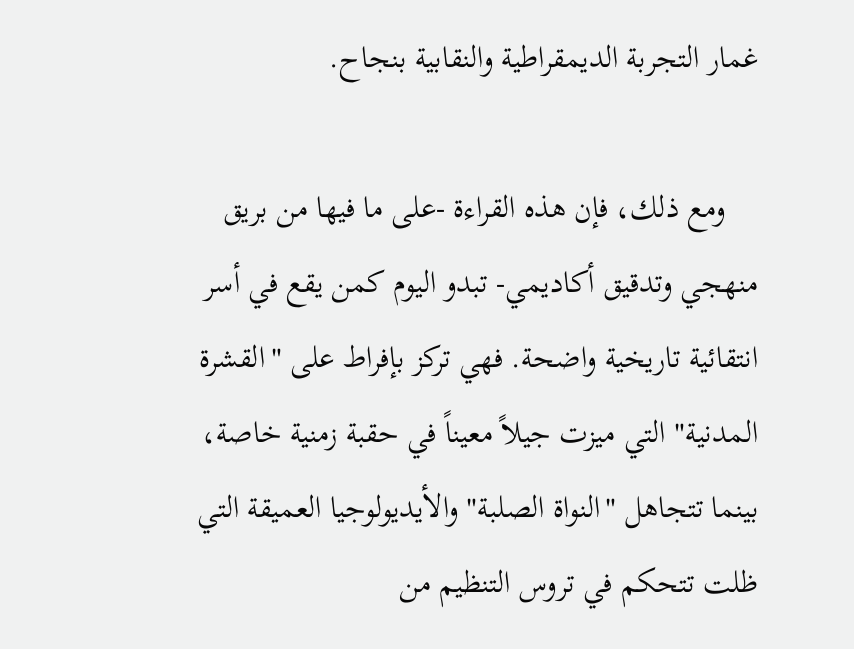غمار التجربة الديمقراطية والنقابية بنجاح.

    ومع ذلك، فإن هذه القراءة -على ما فيها من بريق منهجي وتدقيق أكاديمي- تبدو اليوم كمن يقع في أسر انتقائية تاريخية واضحة. فهي تركز بإفراط على "القشرة المدنية" التي ميزت جيلاً معيناً في حقبة زمنية خاصة، بينما تتجاهل "النواة الصلبة" والأيديولوجيا العميقة التي ظلت تتحكم في تروس التنظيم من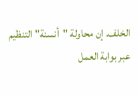الخلف. إن محاولة "أنسنة" التنظيم عبر بوابة العمل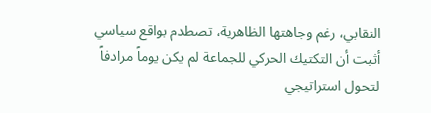النقابي، رغم وجاهتها الظاهرية، تصطدم بواقع سياسي أثبت أن التكتيك الحركي للجماعة لم يكن يوماً مرادفاً لتحول استراتيجي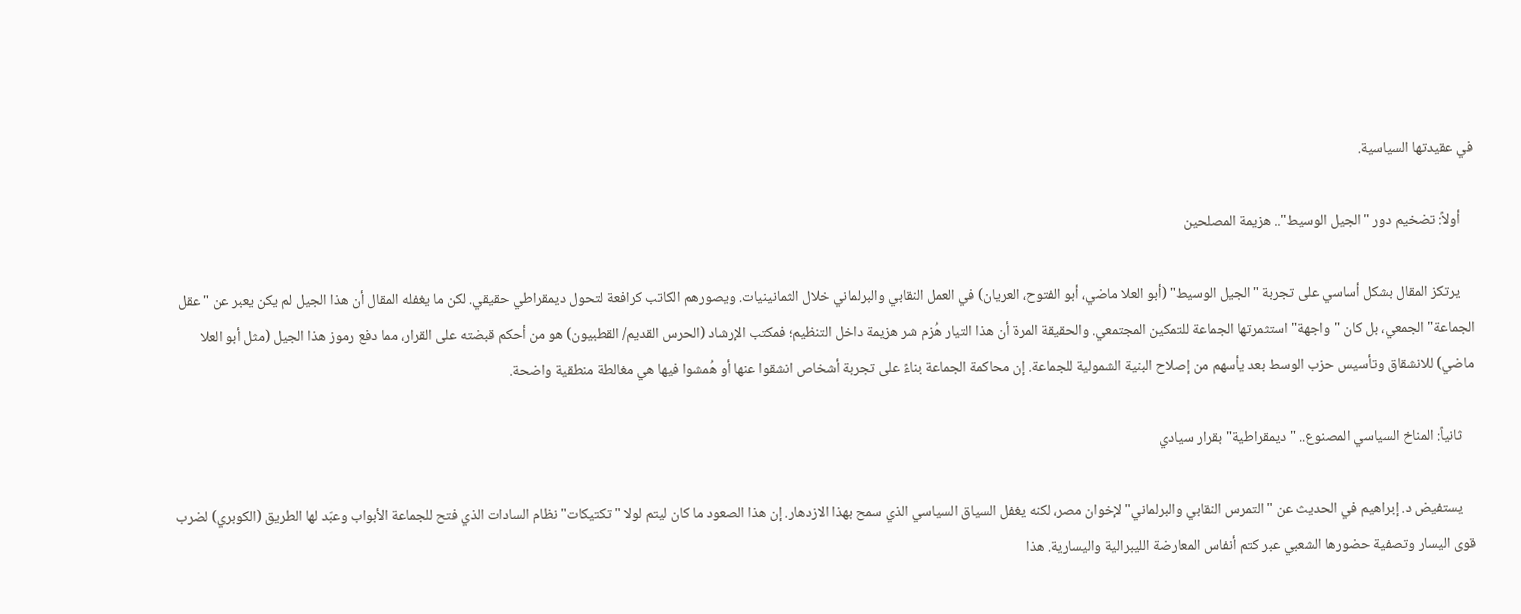في عقيدتها السياسية.

    أولاً: تضخيم دور "الجيل الوسيط".. هزيمة المصلحين

    يرتكز المقال بشكل أساسي على تجربة "الجيل الوسيط" (أبو العلا ماضي، أبو الفتوح، العريان) في العمل النقابي والبرلماني خلال الثمانينيات. ويصورهم الكاتب كرافعة لتحول ديمقراطي حقيقي. لكن ما يغفله المقال أن هذا الجيل لم يكن يعبر عن "عقل الجماعة" الجمعي، بل كان "واجهة" استثمرتها الجماعة للتمكين المجتمعي. والحقيقة المرة أن هذا التيار هُزم شر هزيمة داخل التنظيم؛ فمكتب الإرشاد (الحرس القديم/ القطبيون) هو من أحكم قبضته على القرار، مما دفع رموز هذا الجيل (مثل أبو العلا ماضي) للانشقاق وتأسيس حزب الوسط بعد يأسهم من إصلاح البنية الشمولية للجماعة. إن محاكمة الجماعة بناءً على تجربة أشخاص انشقوا عنها أو هُمشوا فيها هي مغالطة منطقية واضحة.

    ثانياً: المناخ السياسي المصنوع.. "ديمقراطية" بقرار سيادي

    يستفيض د. إبراهيم في الحديث عن "التمرس النقابي والبرلماني" لإخوان مصر، لكنه يغفل السياق السياسي الذي سمح بهذا الازدهار. إن هذا الصعود ما كان ليتم لولا "تكتيكات" نظام السادات الذي فتح للجماعة الأبواب وعبّد لها الطريق (الكوبري) لضرب قوى اليسار وتصفية حضورها الشعبي عبر كتم أنفاس المعارضة الليبرالية واليسارية. هذا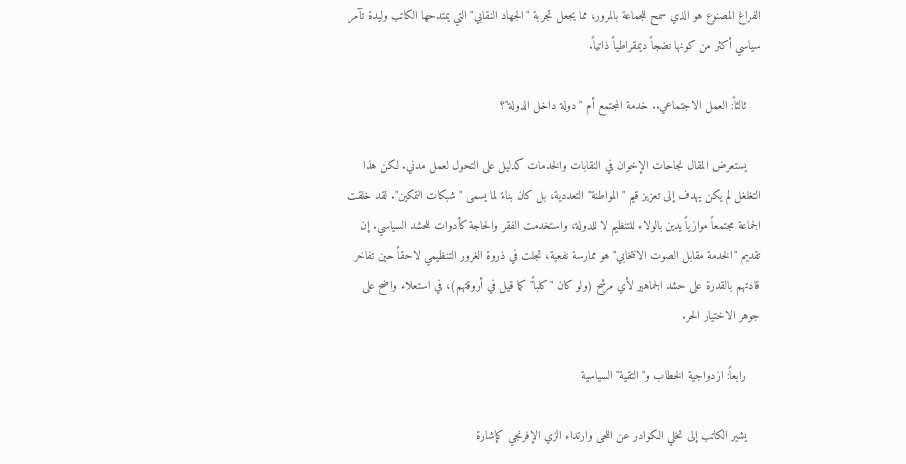الفراغ المصنوع هو الذي سمح للجماعة بالمرور، مما يجعل تجربة "الجهاد النقابي" التي يمتدحها الكاتب وليدة تآمر سياسي أكثر من كونها نضجاً ديمقراطياً ذاتياً.

    ثالثاً: العمل الاجتماعي.. خدمة المجتمع أم "دولة داخل الدولة"؟

    يستعرض المقال نجاحات الإخوان في النقابات والخدمات كدليل على التحول لعمل مدني. لكن هذا التغلغل لم يكن يهدف إلى تعزيز قيم "المواطنة" التعددية، بل كان بناءً لما يسمى "شبكات التمكين". لقد خلقت الجماعة مجتمعاً موازياً يدين بالولاء للتنظيم لا للدولة، واستخدمت الفقر والحاجة كأدوات للحشد السياسي. إن تقديم "الخدمة مقابل الصوت الانتخابي" هو ممارسة نفعية، تجلت في ذروة الغرور التنظيمي لاحقاً حين تفاخر قادتهم بالقدرة على حشد الجماهير لأي مرشح (ولو كان "كلباً" كما قيل في أروقتهم)، في استعلاء واضح على جوهر الاختيار الحر.

    رابعاً: ازدواجية الخطاب و"التقية" السياسية

    يشير الكاتب إلى تخلي الكوادر عن اللحى وارتداء الزي الإفرنجي كإشارة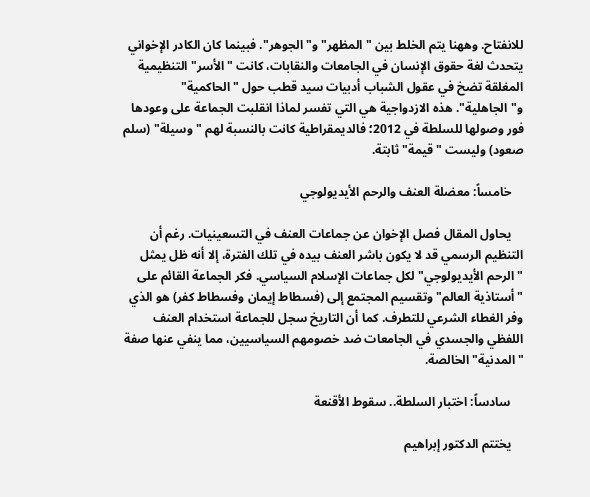للانفتاح. وههنا يتم الخلط بين "المظهر" و"الجوهر". فبينما كان الكادر الإخواني يتحدث لغة حقوق الإنسان في الجامعات والنقابات، كانت "الأسر" التنظيمية المغلقة تضخ في عقول الشباب أدبيات سيد قطب حول "الحاكمية" و"الجاهلية". هذه الازدواجية هي التي تفسر لماذا انقلبت الجماعة على وعودها فور وصولها للسلطة في 2012؛ فالديمقراطية كانت بالنسبة لهم "وسيلة" (سلم صعود) وليست "قيمة" ثابتة.

    خامساً: معضلة العنف والرحم الأيديولوجي

    يحاول المقال فصل الإخوان عن جماعات العنف في التسعينيات. رغم أن التنظيم الرسمي قد لا يكون باشر العنف بيده في تلك الفترة، إلا أنه ظل يمثل "الرحم الأيديولوجي" لكل جماعات الإسلام السياسي. فكر الجماعة القائم على "أستاذية العالم" وتقسيم المجتمع إلى (فسطاط إيمان وفسطاط كفر) هو الذي وفر الغطاء الشرعي للتطرف. كما أن التاريخ سجل للجماعة استخدام العنف اللفظي والجسدي في الجامعات ضد خصومهم السياسيين، مما ينفي عنها صفة "المدنية" الخالصة.

    سادساً: اختبار السلطة.. سقوط الأقنعة

    يختتم الدكتور إبراهيم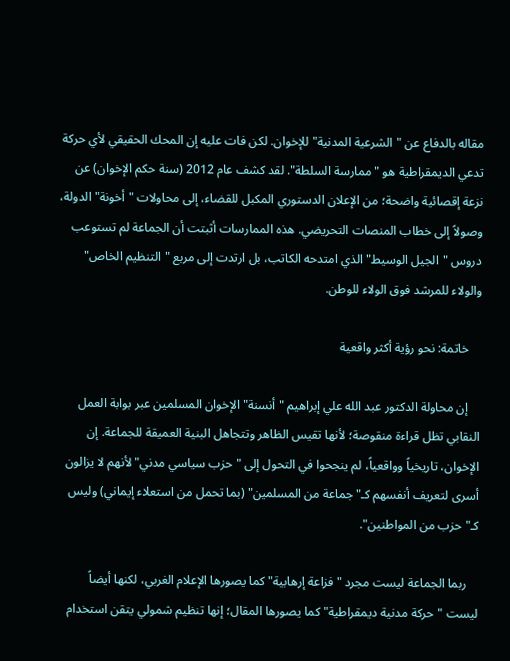مقاله بالدفاع عن "الشرعية المدنية" للإخوان. لكن فات عليه إن المحك الحقيقي لأي حركة تدعي الديمقراطية هو "ممارسة السلطة". لقد كشف عام 2012 (سنة حكم الإخوان) عن نزعة إقصائية واضحة؛ من الإعلان الدستوري المكبل للقضاء، إلى محاولات "أخونة" الدولة، وصولاً إلى خطاب المنصات التحريضي. هذه الممارسات أثبتت أن الجماعة لم تستوعب دروس "الجيل الوسيط" الذي امتدحه الكاتب، بل ارتدت إلى مربع "التنظيم الخاص" والولاء للمرشد فوق الولاء للوطن.

    خاتمة: نحو رؤية أكثر واقعية

    إن محاولة الدكتور عبد الله علي إبراهيم "أنسنة" الإخوان المسلمين عبر بوابة العمل النقابي تظل قراءة منقوصة؛ لأنها تقيس الظاهر وتتجاهل البنية العميقة للجماعة. إن الإخوان، تاريخياً وواقعياً، لم ينجحوا في التحول إلى "حزب سياسي مدني" لأنهم لا يزالون أسرى لتعريف أنفسهم كـ"جماعة من المسلمين" (بما تحمل من استعلاء إيماني) وليس كـ"حزب من المواطنين".

    ربما الجماعة ليست مجرد "فزاعة إرهابية" كما يصورها الإعلام الغربي، لكنها أيضاً ليست "حركة مدنية ديمقراطية" كما يصورها المقال؛ إنها تنظيم شمولي يتقن استخدام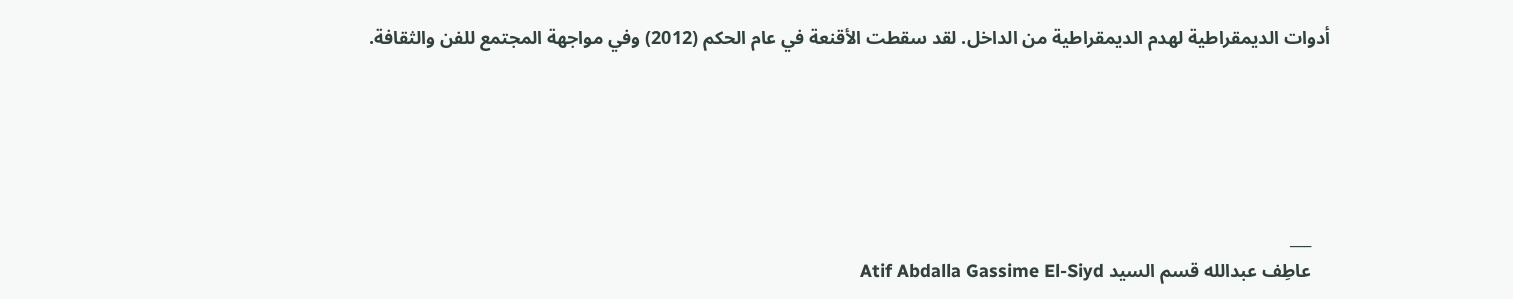أدوات الديمقراطية لهدم الديمقراطية من الداخل. لقد سقطت الأقنعة في عام الحكم (2012) وفي مواجهة المجتمع للفن والثقافة.





    ___
    عاطِف عبدالله قسم السيد Atif Abdalla Gassime El-Siyd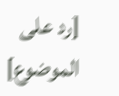[رد على الموضوع]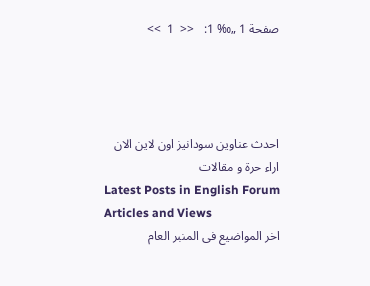صفحة 1 „‰ 1:   <<  1  >>




احدث عناوين سودانيز اون لاين الان
اراء حرة و مقالات
Latest Posts in English Forum
Articles and Views
اخر المواضيع فى المنبر العام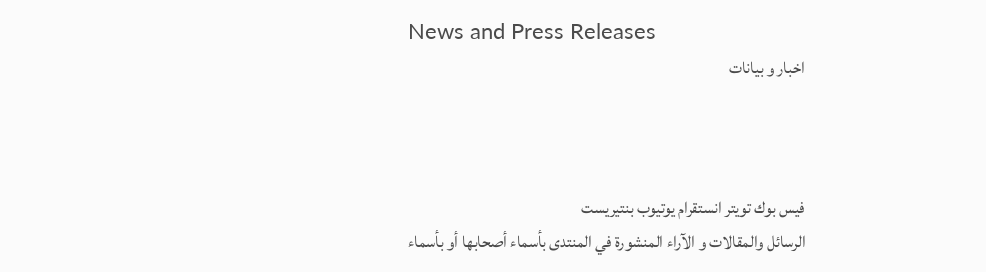News and Press Releases
اخبار و بيانات



فيس بوك تويتر انستقرام يوتيوب بنتيريست
الرسائل والمقالات و الآراء المنشورة في المنتدى بأسماء أصحابها أو بأسماء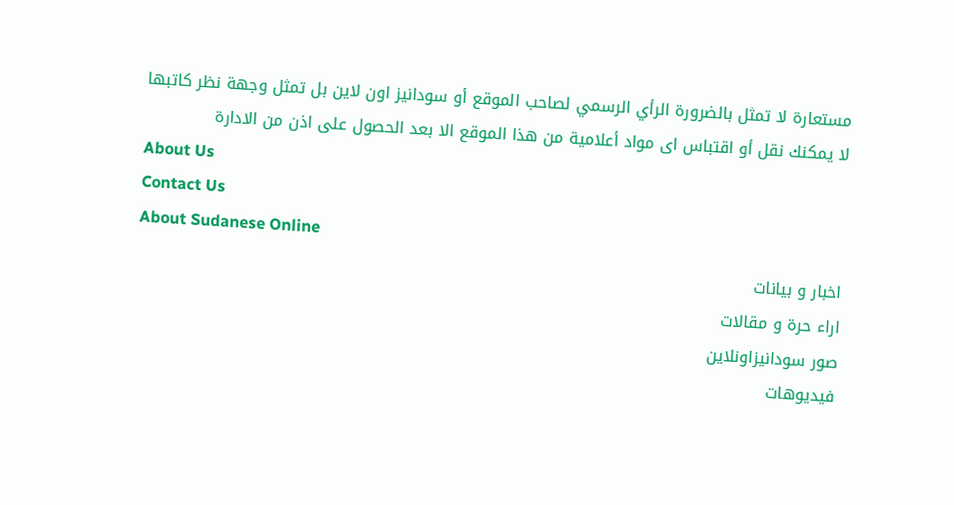مستعارة لا تمثل بالضرورة الرأي الرسمي لصاحب الموقع أو سودانيز اون لاين بل تمثل وجهة نظر كاتبها
لا يمكنك نقل أو اقتباس اى مواد أعلامية من هذا الموقع الا بعد الحصول على اذن من الادارة
About Us
Contact Us
About Sudanese Online
اخبار و بيانات
اراء حرة و مقالات
صور سودانيزاونلاين
فيديوهات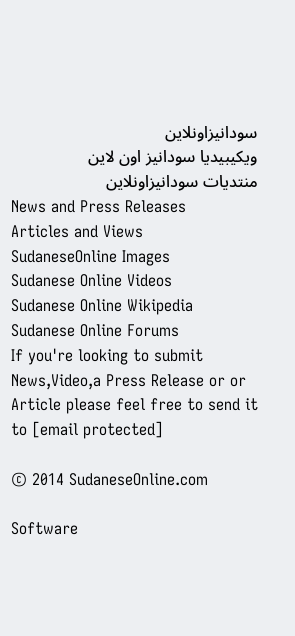سودانيزاونلاين
ويكيبيديا سودانيز اون لاين
منتديات سودانيزاونلاين
News and Press Releases
Articles and Views
SudaneseOnline Images
Sudanese Online Videos
Sudanese Online Wikipedia
Sudanese Online Forums
If you're looking to submit News,Video,a Press Release or or Article please feel free to send it to [email protected]

© 2014 SudaneseOnline.com

Software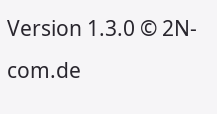Version 1.3.0 © 2N-com.de